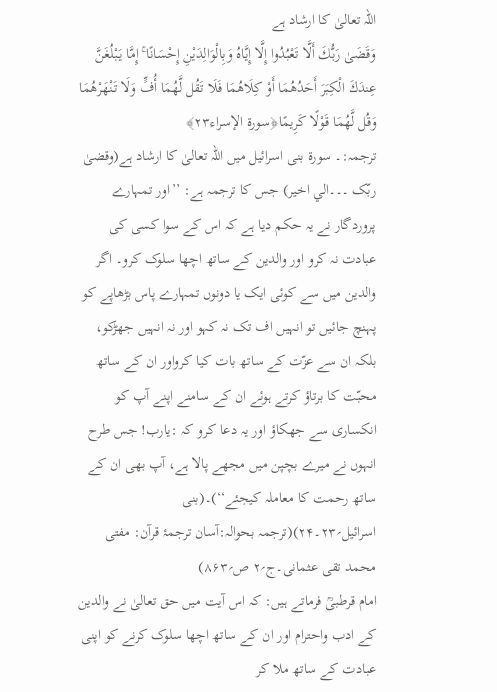اللہ تعالیٰ کا ارشاد ہے
وَقَضَىٰ رَبُّكَ أَلَّا تَعْبُدُوا إِلَّا إِيَّاهُ وَبِالْوَالِدَيْنِ إِحْسَانًا ۚ إِمَّا يَبْلُغَنَّ عِندَكَ الْكِبَرَ أَحَدُهُمَا أَوْ كِلَاهُمَا فَلَا تَقُل لَّهُمَا أُفٍّ وَلَا تَنْهَرْهُمَا وَقُل لَّهُمَا قَوْلًا كَرِيمًا﴿سورة الإسراء٢٣﴾
ترجمہ:۔ سورۃ بنی اسرائیل میں اللہ تعالیٰ کا ارشاد ہے(وقضیٰ ربّک ۔۔۔الي اخير) جس کا ترجمہ ہے: ’’اور تمہارے پروردگار نے یہ حکم دیا ہے کہ اس کے سوا کسی کی عبادت نہ کرو اور والدین کے ساتھ اچھا سلوک کرو۔ اگر والدین میں سے کوئی ایک یا دونوں تمہارے پاس بڑھاپے کو پہنچ جائیں تو انہیں اف تک نہ کہو اور نہ انہیں جھڑکو، بلکہ ان سے عزّت کے ساتھ بات کیا کرواور ان کے ساتھ محبّت کا برتاؤ کرتے ہوئے ان کے سامنے اپنے آپ کو انکساری سے جھکاؤ اور یہ دعا کرو کہ :یارب! جس طرح انہوں نے میرے بچپن میں مجھے پالا ہے، آپ بھی ان کے ساتھ رحمت کا معاملہ کیجئے‘‘)۔(بنی اسرائیل؍۲۳۔۲۴)(ترجمہ بحوالہ:آسان ترجمۂ قرآن: مفتی محمد تقی عثمانی۔ج؍۲ ص؍۸۶۳)
امام قرطبیؒ فرماتے ہیں: کہ اس آیت میں حق تعالیٰ نے والدین کے ادب واحترام اور ان کے ساتھ اچھا سلوک کرنے کو اپنی عبادت کے ساتھ ملا کر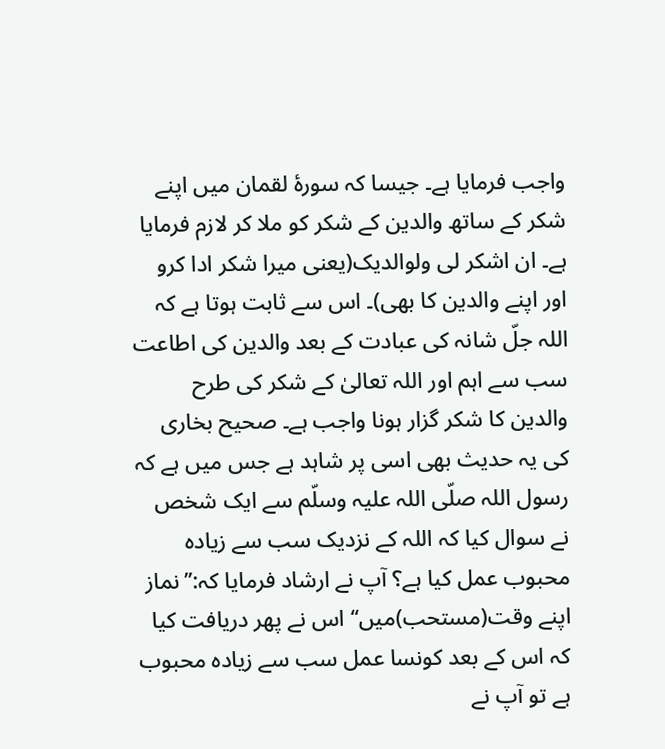واجب فرمایا ہے۔ جیسا کہ سورۂ لقمان میں اپنے شکر کے ساتھ والدین کے شکر کو ملا کر لازم فرمایا ہے۔ ان اشکر لی ولوالدیک(یعنی میرا شکر ادا کرو اور اپنے والدین کا بھی)۔ اس سے ثابت ہوتا ہے کہ اللہ جلّ شانہ کی عبادت کے بعد والدین کی اطاعت سب سے اہم اور اللہ تعالیٰ کے شکر کی طرح والدین کا شکر گزار ہونا واجب ہے۔ صحیح بخاری کی یہ حدیث بھی اسی پر شاہد ہے جس میں ہے کہ رسول اللہ صلّی اللہ علیہ وسلّم سے ایک شخص نے سوال کیا کہ اللہ کے نزدیک سب سے زیادہ محبوب عمل کیا ہے؟ آپ نے ارشاد فرمایا کہ:’’نماز اپنے وقت(مستحب)میں‘‘ اس نے پھر دریافت کیا کہ اس کے بعد کونسا عمل سب سے زیادہ محبوب ہے تو آپ نے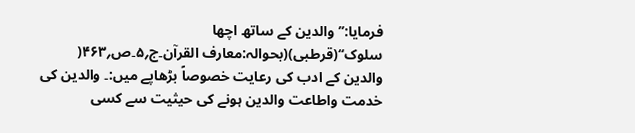فرمایا:’’والدین کے ساتھ اچھا سلوک‘‘(قرطبی)(بحوالہ:معارف القرآن۔ج؍۵۔ص؍۴۶۳(
والدین کے ادب کی رعایت خصوصاً بڑھاپے میں:۔ والدین کی خدمت واطاعت والدین ہونے کی حیثیت سے کسی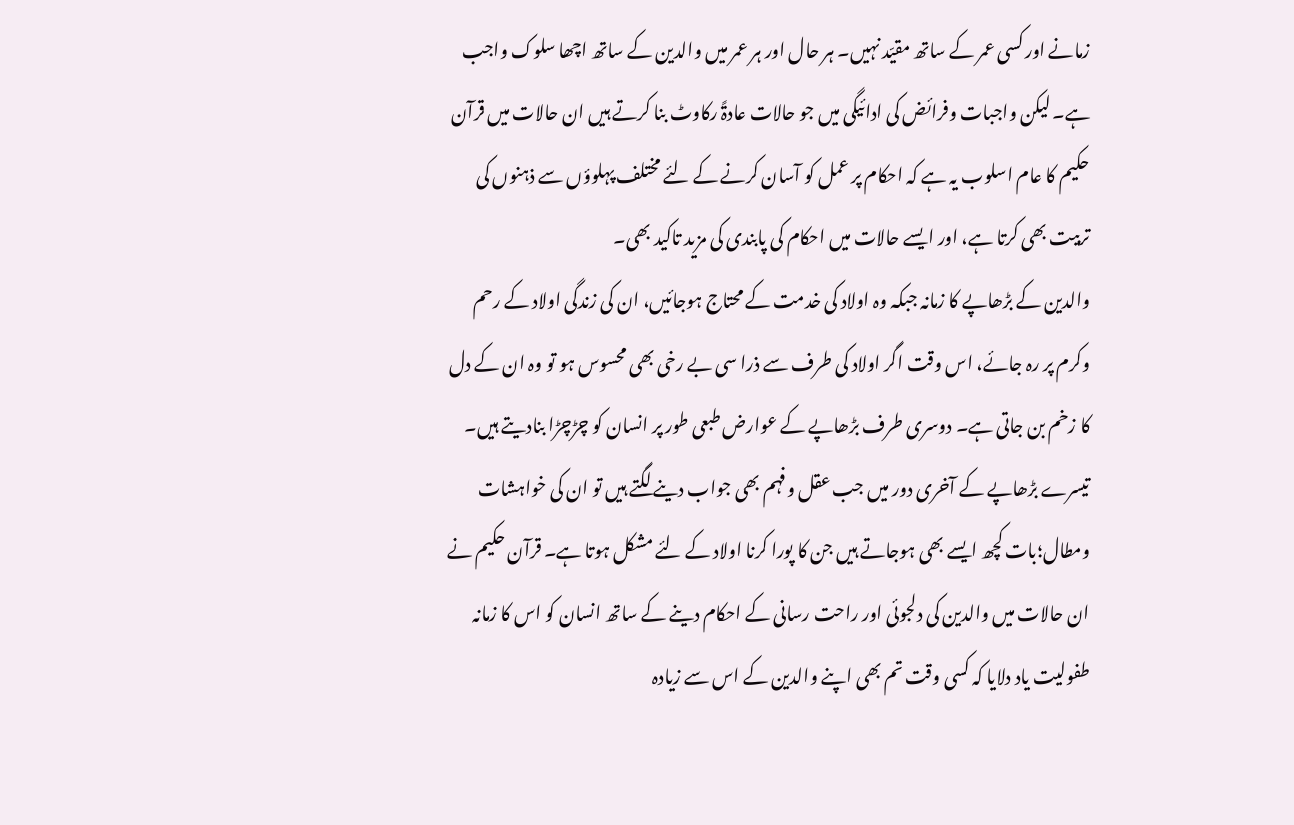زمانے اور کسی عمر کے ساتھ مقیّد نہیں۔ ہر حال اور ہر عمر میں والدین کے ساتھ اچھا سلوک واجب ہے۔ لیکن واجبات وفرائض کی ادائیگی میں جو حالات عادۃً رکاوٹ بنا کرتے ہیں ان حالات میں قرآن حکیم کا عام اسلوب یہ ہے کہ احکام پر عمل کو آسان کرنے کے لئے مختلف پہلوؤں سے ذہنوں کی تربیت بھی کرتا ہے، اور ایسے حالات میں احکام کی پابندی کی مزید تاکید بھی۔
والدین کے بڑھاپے کا زمانہ جبکہ وہ اولاد کی خدمت کے محتاج ہوجائیں، ان کی زندگی اولاد کے رحم وکرم پر رہ جائے، اس وقت اگر اولاد کی طرف سے ذرا سی بے رخی بھی محسوس ہو تو وہ ان کے دل کا زخم بن جاتی ہے۔ دوسری طرف بڑھاپے کے عوارض طبعی طور پر انسان کو چڑچڑا بنادیتے ہیں۔ تیسرے بڑھاپے کے آخری دور میں جب عقل وفہم بھی جواب دینے لگتے ہیں تو ان کی خواہشات ومطال؛بات کچھ ایسے بھی ہوجاتے ہیں جن کا پورا کرنا اولاد کے لئے مشکل ہوتا ہے۔ قرآن حکیم نے ان حالات میں والدین کی دلجوئی اور راحت رسانی کے احکام دینے کے ساتھ انسان کو اس کا زمانہ طفولیت یاد دلایا کہ کسی وقت تم بھی اپنے والدین کے اس سے زیادہ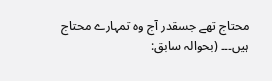محتاج تھے جسقدر آج وہ تمہارے محتاج ہیں۔۔۔ (بحوالہ سابق: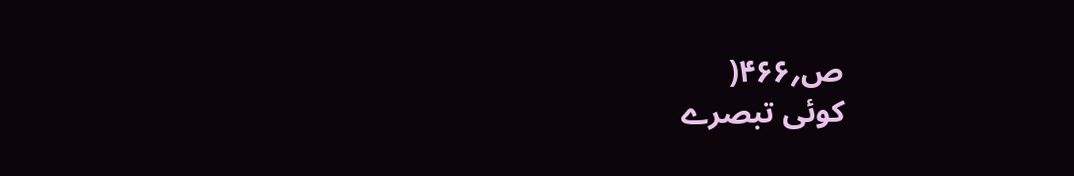ص؍۴۶۶(
کوئی تبصرے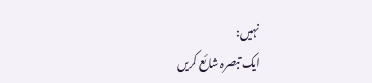نہیں:
ایک تبصرہ شائع کریں